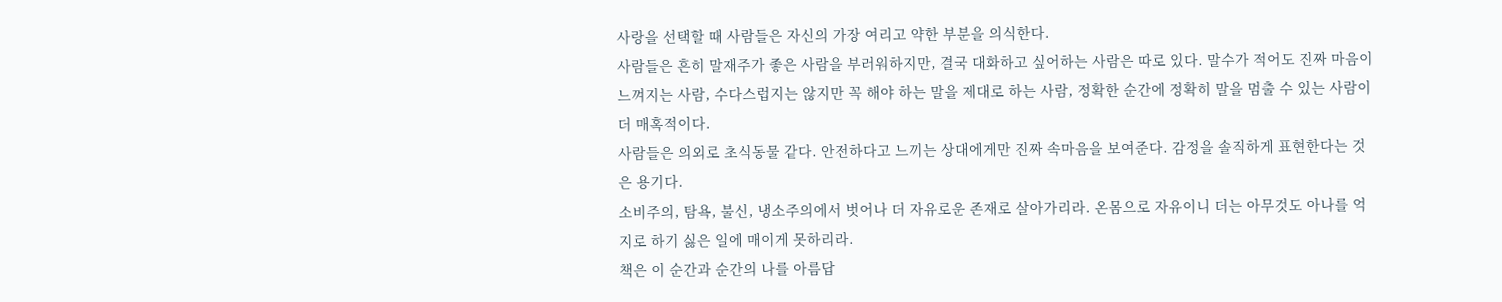사랑을 선택할 때 사람들은 자신의 가장 여리고 약한 부분을 의식한다.
사람들은 흔히 말재주가 좋은 사람을 부러워하지만, 결국 대화하고 싶어하는 사람은 따로 있다. 말수가 적어도 진짜 마음이 느껴지는 사람, 수다스럽지는 않지만 꼭 해야 하는 말을 제대로 하는 사람, 정확한 순간에 정확히 말을 멈출 수 있는 사람이 더 매혹적이다.
사람들은 의외로 초식동물 같다. 안전하다고 느끼는 상대에게만 진짜 속마음을 보여준다. 감정을 솔직하게 표현한다는 것은 용기다.
소비주의, 탐욕, 불신, 냉소주의에서 벗어나 더 자유로운 존재로 살아가리라. 온몸으로 자유이니 더는 아무것도 아나를 억지로 하기 싫은 일에 매이게 못하리라.
책은 이 순간과 순간의 나를 아름답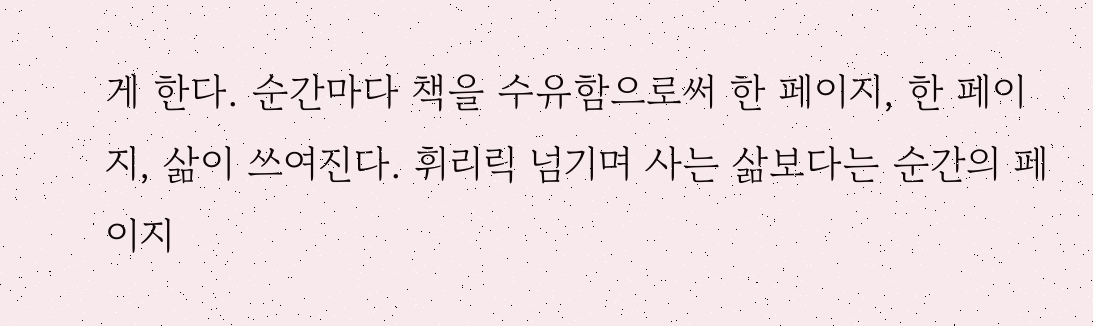게 한다. 순간마다 책을 수유함으로써 한 페이지, 한 페이지, 삶이 쓰여진다. 휘리릭 넘기며 사는 삶보다는 순간의 페이지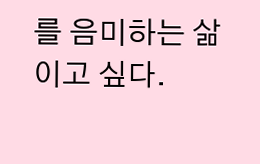를 음미하는 삶이고 싶다.